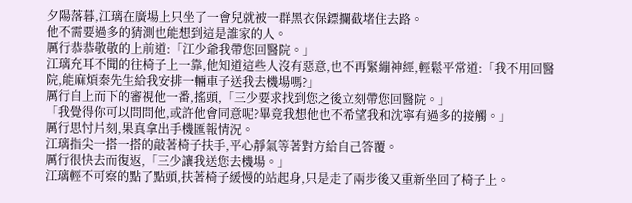夕陽落暮,江璃在廣場上只坐了一會兒就被一群黑衣保鏢攔截堵住去路。
他不需要過多的猜測也能想到這是誰家的人。
厲行恭恭敬敬的上前道:「江少爺我帶您回醫院。」
江璃充耳不聞的往椅子上一靠,他知道這些人沒有惡意,也不再緊繃神經,輕鬆平常道:「我不用回醫院,能麻煩秦先生給我安排一輛車子送我去機場嗎?」
厲行自上而下的審視他一番,搖頭,「三少要求找到您之後立刻帶您回醫院。」
「我覺得你可以問問他,或許他會同意呢?畢竟我想他也不希望我和沈寧有過多的接觸。」
厲行思忖片刻,果真拿出手機匯報情況。
江璃指尖一搭一搭的敲著椅子扶手,平心靜氣等著對方給自己答覆。
厲行很快去而復返,「三少讓我送您去機場。」
江璃輕不可察的點了點頭,扶著椅子緩慢的站起身,只是走了兩步後又重新坐回了椅子上。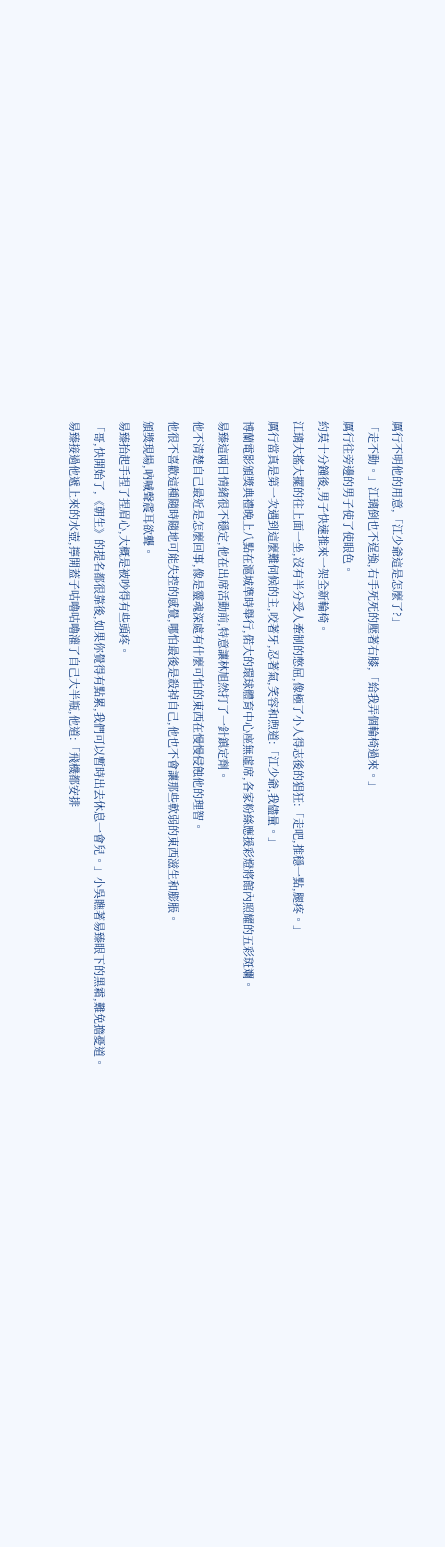厲行不明他的用意,「江少爺這是怎麼了?」
「走不動。」江璃倒也不逞強,右手死死的壓著右膝,「給我弄個輪椅過來。」
厲行往旁邊的男子使了使眼色。
約莫十分鐘後,男子快速推來一架全新輪椅。
江璃大搖大擺的往上面一坐,沒有半分受人牽制的憋屈,像極了小人得志後的猖狂:「走吧,推穩一點,腿疼。」
厲行當真是第一次遇到這麼難伺候的主,咬著牙,忍著氣,笑容和煦道:「江少爺,我儘量。」
博蘭電影頒獎典禮晚上八點在滬城準時舉行,偌大的環球體育中心座無虛席,各家粉絲應援彩燈將館內照耀的五彩斑斕。
易臻這兩日情緒很不穩定,他在出席活動前,特意讓林旭然打了一針鎮定劑。
他不清楚自己最近是怎麼回事,像是靈魂深處有什麼可怕的東西在慢慢侵蝕他的理智。
他很不喜歡這種隨時隨地可能失控的感覺,哪怕最後是殺掉自己,他也不會讓那些軟弱的東西滋生和膨脹。
頒獎現場,吶喊聲震耳欲聾。
易臻抬起手捏了捏眉心,大概是被吵得有些頭疼。
「哥,快開始了,《朝生》的提名都很靠後,如果你覺得有點累,我們可以暫時出去休息一會兒。」小吳瞧著易臻眼下的黑霜,難免擔憂道。
易臻接過他遞上來的水壺,擰開蓋子咕嚕咕嚕灌了自己大半瓶,他道:「飛機都安排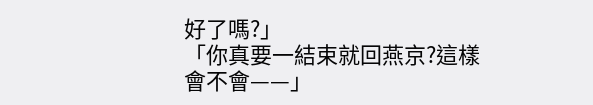好了嗎?」
「你真要一結束就回燕京?這樣會不會——」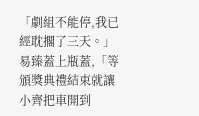「劇組不能停,我已經耽擱了三天。」易臻蓋上瓶蓋,「等頒獎典禮結束就讓小齊把車開到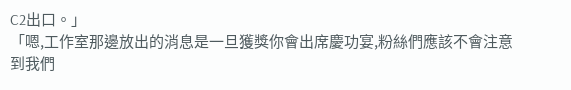C2出口。」
「嗯,工作室那邊放出的消息是一旦獲獎你會出席慶功宴,粉絲們應該不會注意到我們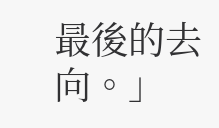最後的去向。」